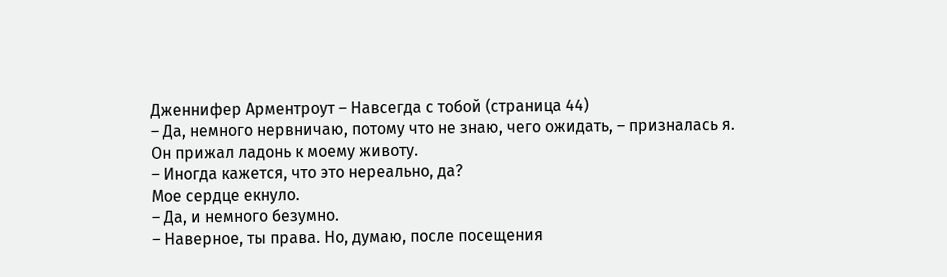Дженнифер Арментроут – Навсегда с тобой (страница 44)
– Да, немного нервничаю, потому что не знаю, чего ожидать, – призналась я.
Он прижал ладонь к моему животу.
– Иногда кажется, что это нереально, да?
Мое сердце екнуло.
– Да, и немного безумно.
– Наверное, ты права. Но, думаю, после посещения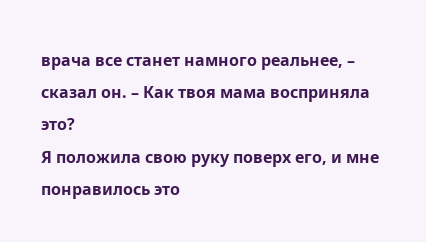врача все станет намного реальнее, – сказал он. – Как твоя мама восприняла это?
Я положила свою руку поверх его, и мне понравилось это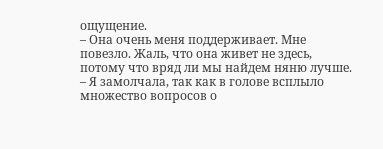ощущение.
– Она очень меня поддерживает. Мне повезло. Жаль, что она живет не здесь, потому что вряд ли мы найдем няню лучше. – Я замолчала, так как в голове всплыло множество вопросов о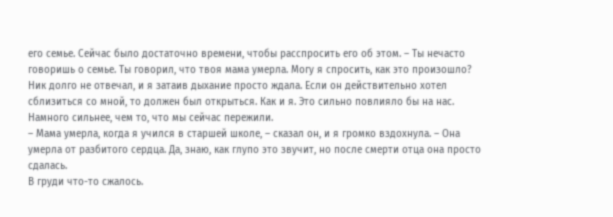его семье. Сейчас было достаточно времени, чтобы расспросить его об этом. – Ты нечасто говоришь о семье. Ты говорил, что твоя мама умерла. Могу я спросить, как это произошло?
Ник долго не отвечал, и я затаив дыхание просто ждала. Если он действительно хотел сблизиться со мной, то должен был открыться. Как и я. Это сильно повлияло бы на нас. Намного сильнее, чем то, что мы сейчас пережили.
– Мама умерла, когда я учился в старшей школе, – сказал он, и я громко вздохнула. – Она умерла от разбитого сердца. Да, знаю, как глупо это звучит, но после смерти отца она просто сдалась.
В груди что-то сжалось.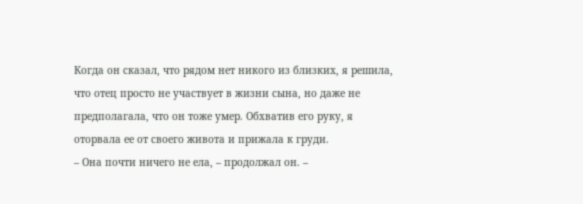Когда он сказал, что рядом нет никого из близких, я решила, что отец просто не участвует в жизни сына, но даже не предполагала, что он тоже умер. Обхватив его руку, я оторвала ее от своего живота и прижала к груди.
– Она почти ничего не ела, – продолжал он. –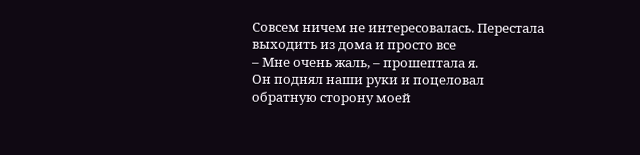Совсем ничем не интересовалась. Перестала выходить из дома и просто все
– Мне очень жаль, – прошептала я.
Он поднял наши руки и поцеловал обратную сторону моей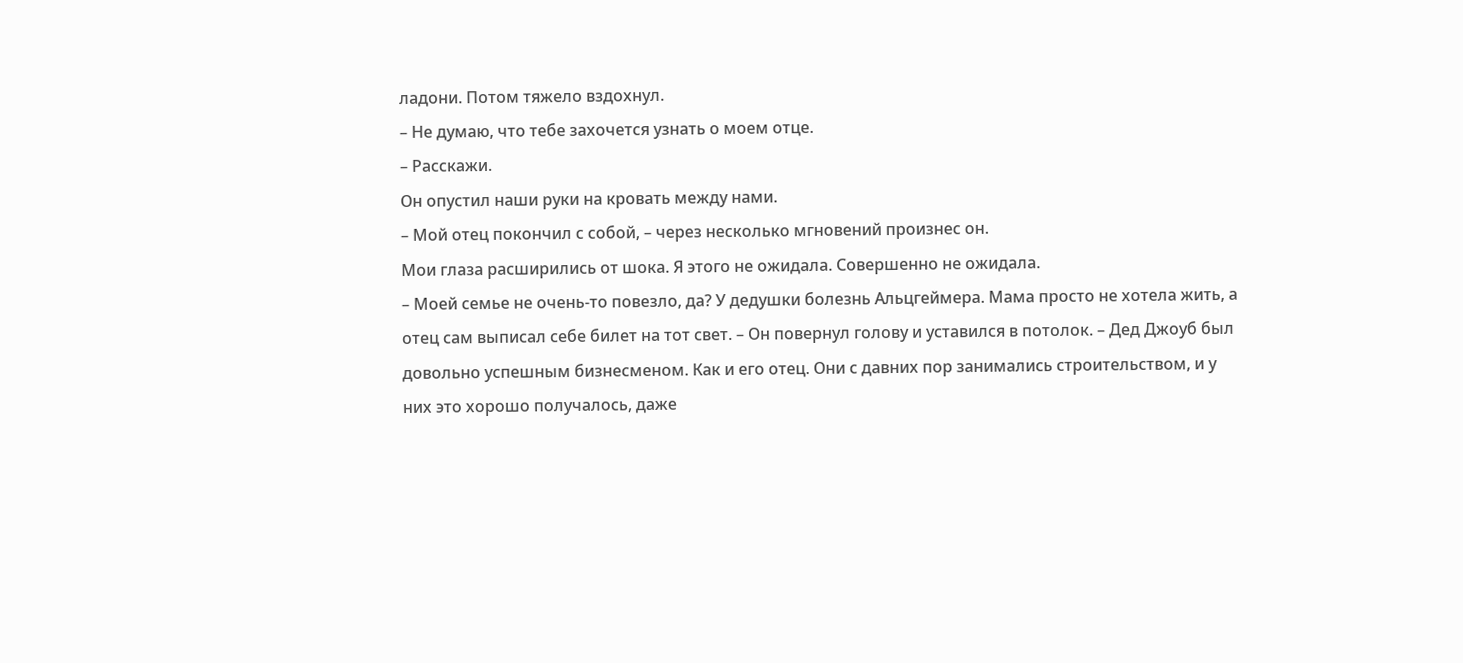ладони. Потом тяжело вздохнул.
– Не думаю, что тебе захочется узнать о моем отце.
– Расскажи.
Он опустил наши руки на кровать между нами.
– Мой отец покончил с собой, – через несколько мгновений произнес он.
Мои глаза расширились от шока. Я этого не ожидала. Совершенно не ожидала.
– Моей семье не очень-то повезло, да? У дедушки болезнь Альцгеймера. Мама просто не хотела жить, а отец сам выписал себе билет на тот свет. – Он повернул голову и уставился в потолок. – Дед Джоуб был довольно успешным бизнесменом. Как и его отец. Они с давних пор занимались строительством, и у них это хорошо получалось, даже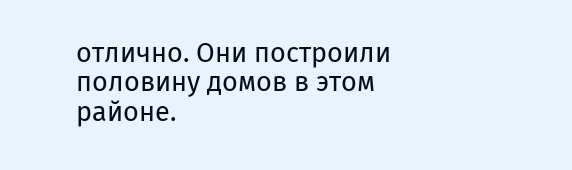отлично. Они построили половину домов в этом районе.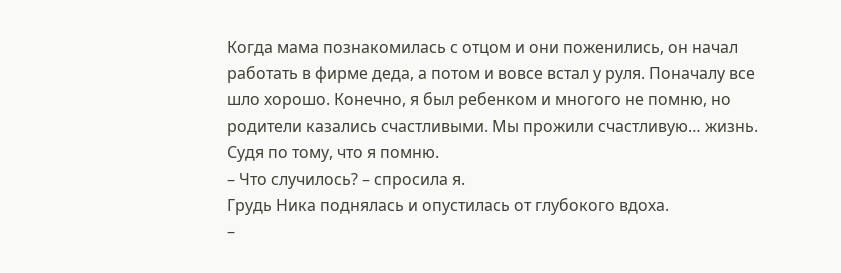Когда мама познакомилась с отцом и они поженились, он начал работать в фирме деда, а потом и вовсе встал у руля. Поначалу все шло хорошо. Конечно, я был ребенком и многого не помню, но родители казались счастливыми. Мы прожили счастливую… жизнь. Судя по тому, что я помню.
– Что случилось? – спросила я.
Грудь Ника поднялась и опустилась от глубокого вдоха.
–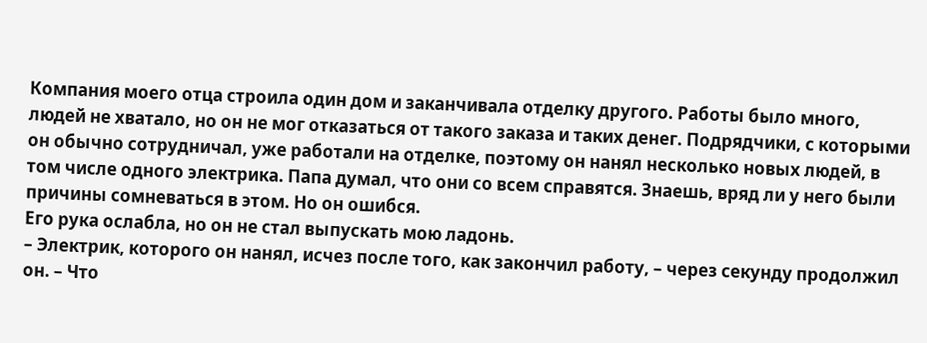Компания моего отца строила один дом и заканчивала отделку другого. Работы было много, людей не хватало, но он не мог отказаться от такого заказа и таких денег. Подрядчики, с которыми он обычно сотрудничал, уже работали на отделке, поэтому он нанял несколько новых людей, в том числе одного электрика. Папа думал, что они со всем справятся. Знаешь, вряд ли у него были причины сомневаться в этом. Но он ошибся.
Его рука ослабла, но он не стал выпускать мою ладонь.
– Электрик, которого он нанял, исчез после того, как закончил работу, – через секунду продолжил он. – Что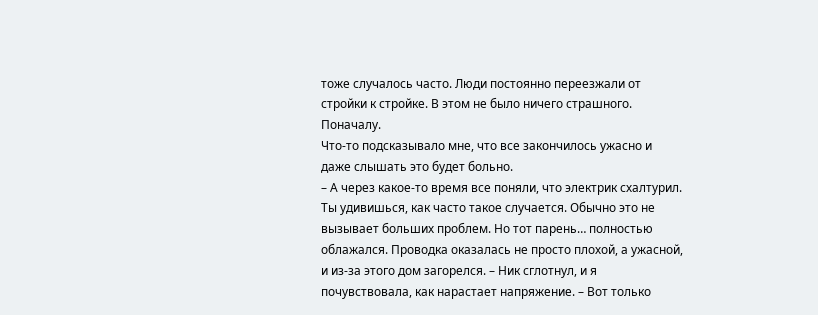тоже случалось часто. Люди постоянно переезжали от стройки к стройке. В этом не было ничего страшного. Поначалу.
Что-то подсказывало мне, что все закончилось ужасно и даже слышать это будет больно.
– А через какое-то время все поняли, что электрик схалтурил. Ты удивишься, как часто такое случается. Обычно это не вызывает больших проблем. Но тот парень… полностью облажался. Проводка оказалась не просто плохой, а ужасной, и из-за этого дом загорелся. – Ник сглотнул, и я почувствовала, как нарастает напряжение. – Вот только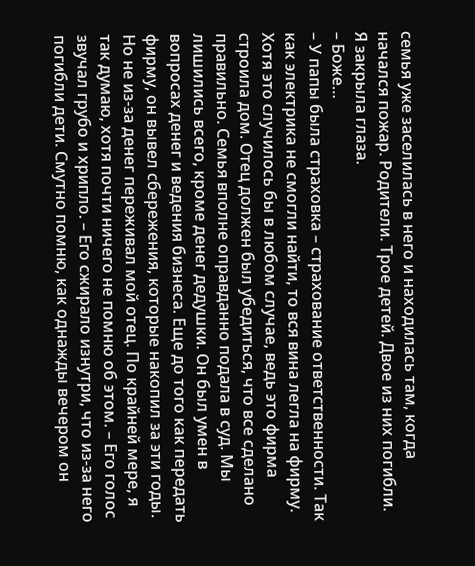семья уже заселилась в него и находилась там, когда начался пожар. Родители. Трое детей. Двое из них погибли.
Я закрыла глаза.
– Боже…
– У папы была страховка – страхование ответственности. Так как электрика не смогли найти, то вся вина легла на фирму. Хотя это случилось бы в любом случае, ведь это фирма строила дом. Отец должен был убедиться, что все сделано правильно. Семья вполне оправданно подала в суд. Мы лишились всего, кроме денег дедушки. Он был умен в вопросах денег и ведения бизнеса. Еще до того как передать фирму, он вывел сбережения, которые накопил за эти годы. Но не из-за денег переживал мой отец. По крайней мере, я так думаю, хотя почти ничего не помню об этом. – Его голос звучал грубо и хрипло. – Его сжирало изнутри, что из-за него погибли дети. Смутно помню, как однажды вечером он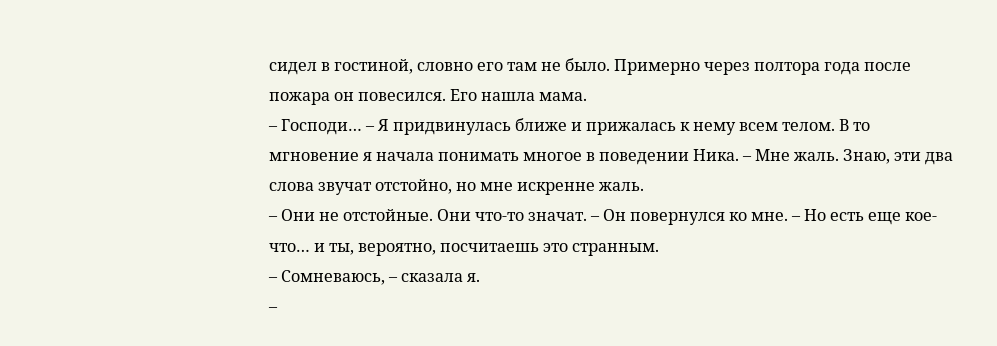сидел в гостиной, словно его там не было. Примерно через полтора года после пожара он повесился. Его нашла мама.
– Господи… – Я придвинулась ближе и прижалась к нему всем телом. В то мгновение я начала понимать многое в поведении Ника. – Мне жаль. Знаю, эти два слова звучат отстойно, но мне искренне жаль.
– Они не отстойные. Они что-то значат. – Он повернулся ко мне. – Но есть еще кое-что… и ты, вероятно, посчитаешь это странным.
– Сомневаюсь, – сказала я.
–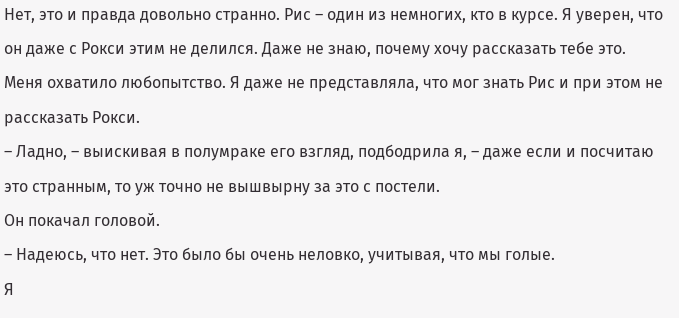Нет, это и правда довольно странно. Рис – один из немногих, кто в курсе. Я уверен, что он даже с Рокси этим не делился. Даже не знаю, почему хочу рассказать тебе это.
Меня охватило любопытство. Я даже не представляла, что мог знать Рис и при этом не рассказать Рокси.
– Ладно, – выискивая в полумраке его взгляд, подбодрила я, – даже если и посчитаю это странным, то уж точно не вышвырну за это с постели.
Он покачал головой.
– Надеюсь, что нет. Это было бы очень неловко, учитывая, что мы голые.
Я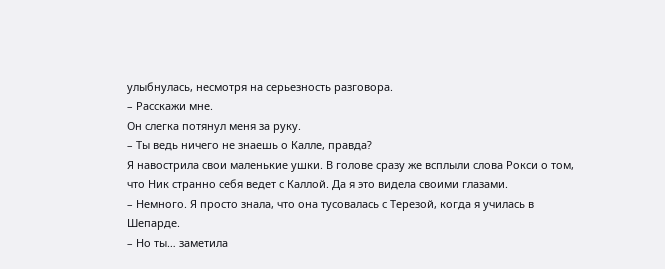улыбнулась, несмотря на серьезность разговора.
– Расскажи мне.
Он слегка потянул меня за руку.
– Ты ведь ничего не знаешь о Калле, правда?
Я навострила свои маленькие ушки. В голове сразу же всплыли слова Рокси о том, что Ник странно себя ведет с Каллой. Да я это видела своими глазами.
– Немного. Я просто знала, что она тусовалась с Терезой, когда я училась в Шепарде.
– Но ты… заметила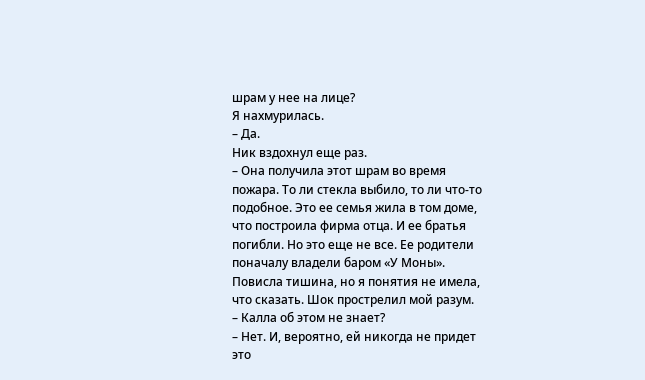шрам у нее на лице?
Я нахмурилась.
– Да.
Ник вздохнул еще раз.
– Она получила этот шрам во время пожара. То ли стекла выбило, то ли что-то подобное. Это ее семья жила в том доме, что построила фирма отца. И ее братья погибли. Но это еще не все. Ее родители поначалу владели баром «У Моны».
Повисла тишина, но я понятия не имела, что сказать. Шок прострелил мой разум.
– Калла об этом не знает?
– Нет. И, вероятно, ей никогда не придет это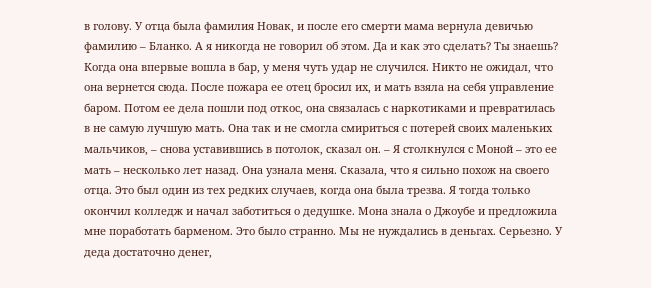в голову. У отца была фамилия Новак, и после его смерти мама вернула девичью фамилию – Бланко. А я никогда не говорил об этом. Да и как это сделать? Ты знаешь? Когда она впервые вошла в бар, у меня чуть удар не случился. Никто не ожидал, что она вернется сюда. После пожара ее отец бросил их, и мать взяла на себя управление баром. Потом ее дела пошли под откос, она связалась с наркотиками и превратилась в не самую лучшую мать. Она так и не смогла смириться с потерей своих маленьких мальчиков, – снова уставившись в потолок, сказал он. – Я столкнулся с Моной – это ее мать – несколько лет назад. Она узнала меня. Сказала, что я сильно похож на своего отца. Это был один из тех редких случаев, когда она была трезва. Я тогда только окончил колледж и начал заботиться о дедушке. Мона знала о Джоубе и предложила мне поработать барменом. Это было странно. Мы не нуждались в деньгах. Серьезно. У деда достаточно денег,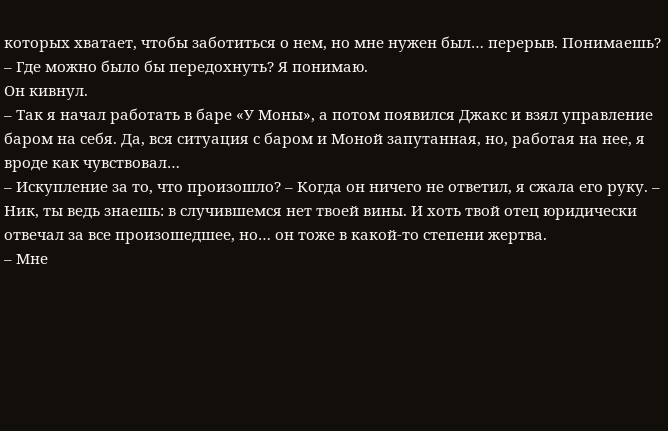которых хватает, чтобы заботиться о нем, но мне нужен был… перерыв. Понимаешь?
– Где можно было бы передохнуть? Я понимаю.
Он кивнул.
– Так я начал работать в баре «У Моны», а потом появился Джакс и взял управление баром на себя. Да, вся ситуация с баром и Моной запутанная, но, работая на нее, я вроде как чувствовал…
– Искупление за то, что произошло? – Когда он ничего не ответил, я сжала его руку. – Ник, ты ведь знаешь: в случившемся нет твоей вины. И хоть твой отец юридически отвечал за все произошедшее, но… он тоже в какой-то степени жертва.
– Мне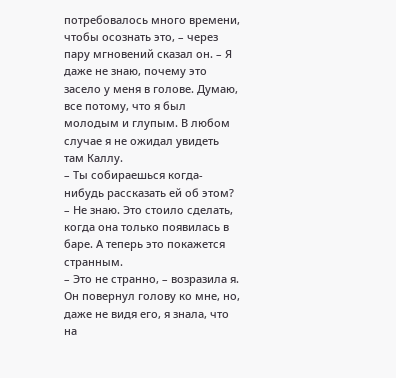потребовалось много времени, чтобы осознать это, – через пару мгновений сказал он. – Я даже не знаю, почему это засело у меня в голове. Думаю, все потому, что я был молодым и глупым. В любом случае я не ожидал увидеть там Каллу.
– Ты собираешься когда-нибудь рассказать ей об этом?
– Не знаю. Это стоило сделать, когда она только появилась в баре. А теперь это покажется странным.
– Это не странно, – возразила я. Он повернул голову ко мне, но, даже не видя его, я знала, что на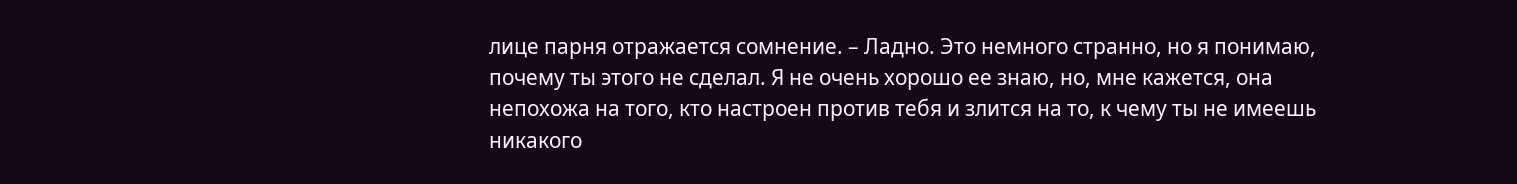лице парня отражается сомнение. – Ладно. Это немного странно, но я понимаю, почему ты этого не сделал. Я не очень хорошо ее знаю, но, мне кажется, она непохожа на того, кто настроен против тебя и злится на то, к чему ты не имеешь никакого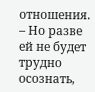отношения.
– Но разве ей не будет трудно осознать,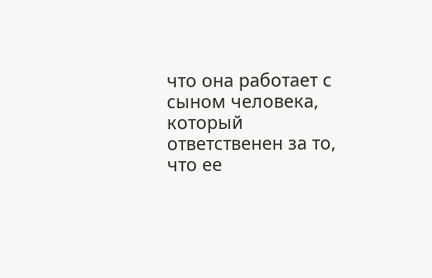что она работает с сыном человека, который ответственен за то, что ее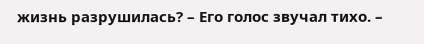жизнь разрушилась? – Его голос звучал тихо. –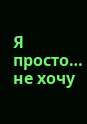Я просто… не хочу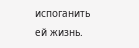испоганить ей жизнь.